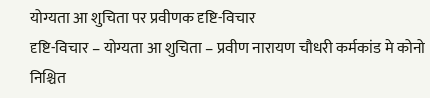योग्यता आ शुचिता पर प्रवीणक दृष्टि-विचार
दृष्टि-विचार – योग्यता आ शुचिता – प्रवीण नारायण चौधरी कर्मकांड मे कोनो निश्चित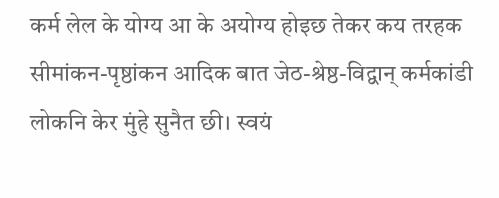कर्म लेल के योग्य आ के अयोग्य होइछ तेकर कय तरहक सीमांकन-पृष्ठांकन आदिक बात जेठ-श्रेष्ठ-विद्वान् कर्मकांडी लोकनि केर मुंहे सुनैत छी। स्वयं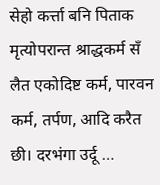सेहो कर्त्ता बनि पिताक मृत्योपरान्त श्राद्धकर्म सँ लैत एकोदिष्ट कर्म, पारवन कर्म, तर्पण, आदि करैत छी। दरभंगा उर्दू …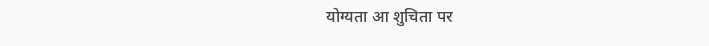योग्यता आ शुचिता पर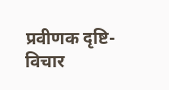प्रवीणक दृष्टि-विचार